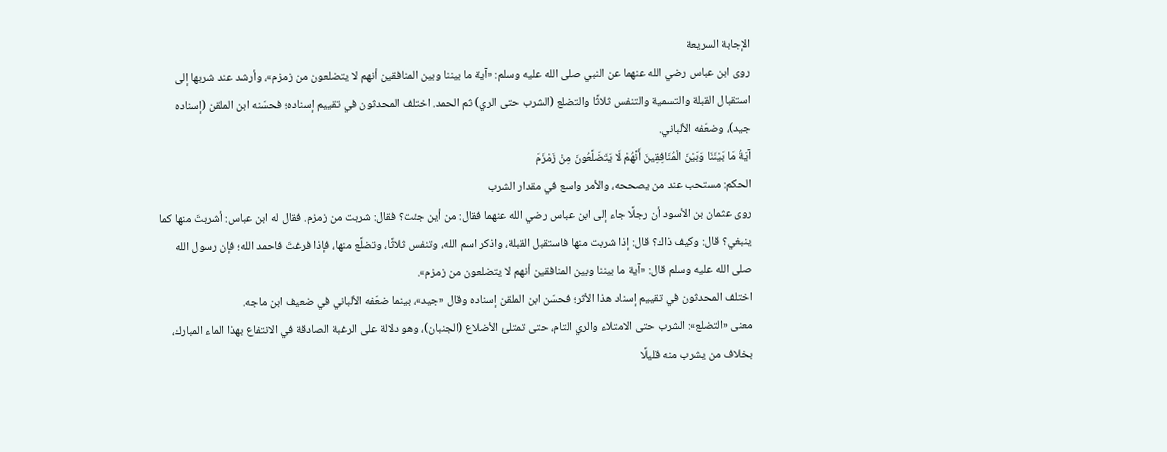الإجابة السريعة
روى ابن عباس رضي الله عنهما عن النبي صلى الله عليه وسلم: «آية ما بيننا وبين المنافقين أنهم لا يتضلعون من زمزم»، وأرشد عند شربها إلى استقبال القبلة والتسمية والتنفس ثلاثًا والتضلع (الشرب حتى الري) ثم الحمد. اختلف المحدثون في تقييم إسناده؛ فحسّنه ابن الملقن (إسناده جيد)، وضعّفه الألباني.
آيَةُ مَا بَيْنَنَا وَبَيْنَ الْمُنَافِقِينَ أَنَّهُمْ لَا يَتَضَلَّعُونَ مِنْ زَمْزَمَ
الحكم: مستحب عند من يصححه، والأمر واسع في مقدار الشرب
روى عثمان بن الأسود أن رجلًا جاء إلى ابن عباس رضي الله عنهما فقال: من أين جئت؟ فقال: شربت من زمزم. فقال له ابن عباس: أشربتَ منها كما ينبغي؟ قال: وكيف ذاك؟ قال: إذا شربت منها فاستقبل القبلة، واذكر اسم الله، وتنفس ثلاثًا، وتضلَّع منها، فإذا فرغتَ فاحمد الله؛ فإن رسول الله صلى الله عليه وسلم قال: «آية ما بيننا وبين المنافقين أنهم لا يتضلعون من زمزم».
اختلف المحدثون في تقييم إسناد هذا الأثر؛ فحسّن ابن الملقن إسناده وقال «جيد»، بينما ضعّفه الألباني في ضعيف ابن ماجه.
معنى «التضلع»: الشرب حتى الامتلاء والري التام، حتى تمتلئ الأضلاع (الجنبان)، وهو دلالة على الرغبة الصادقة في الانتفاع بهذا الماء المبارك، بخلاف من يشرب منه قليلًا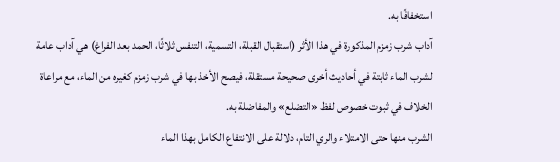استخفافًا به.
آداب شرب زمزم المذكورة في هذا الأثر (استقبال القبلة، التسمية، التنفس ثلاثًا، الحمد بعد الفراغ) هي آداب عامة لشرب الماء ثابتة في أحاديث أخرى صحيحة مستقلة، فيصح الأخذ بها في شرب زمزم كغيره من الماء، مع مراعاة الخلاف في ثبوت خصوص لفظ «التضلع» والمفاضلة به.
الشرب منها حتى الامتلاء والري التام، دلالة على الانتفاع الكامل بهذا الماء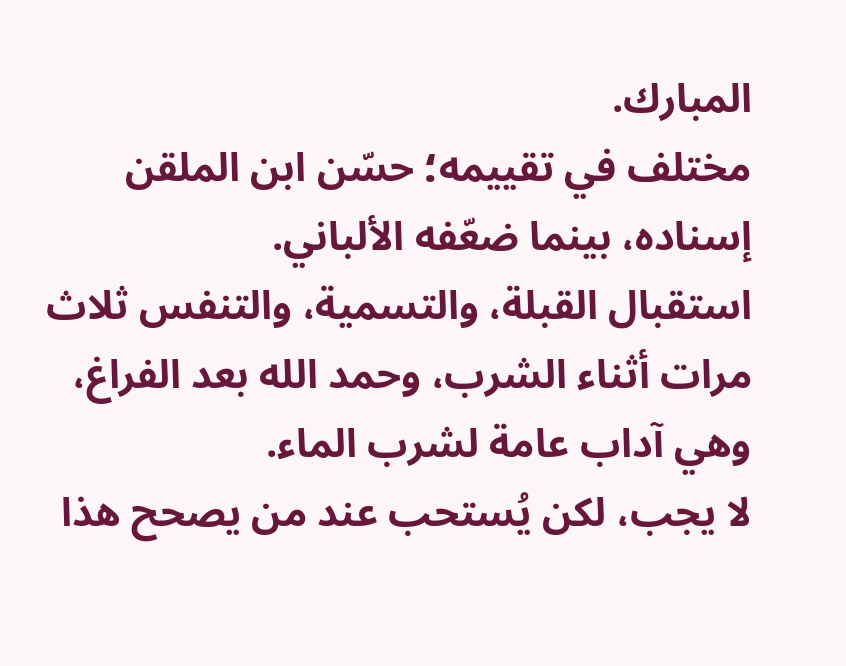المبارك.
مختلف في تقييمه؛ حسّن ابن الملقن إسناده، بينما ضعّفه الألباني.
استقبال القبلة، والتسمية، والتنفس ثلاث مرات أثناء الشرب، وحمد الله بعد الفراغ، وهي آداب عامة لشرب الماء.
لا يجب، لكن يُستحب عند من يصحح هذا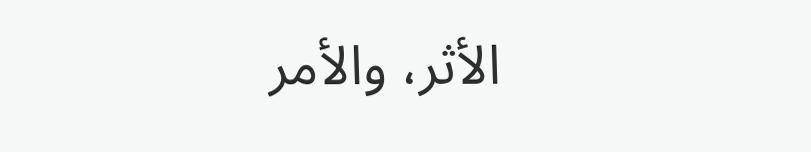الأثر، والأمر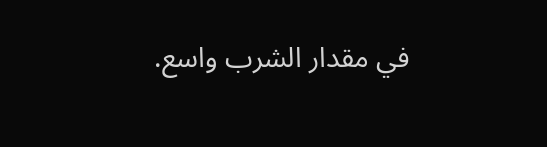في مقدار الشرب واسع.